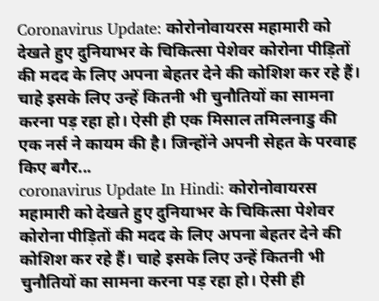Coronavirus Update: कोरोनोवायरस महामारी को देखते हुए दुनियाभर के चिकित्सा पेशेवर कोरोना पीड़ितों की मदद के लिए अपना बेहतर देने की कोशिश कर रहे हैं। चाहे इसके लिए उन्हें कितनी भी चुनौतियों का सामना करना पड़ रहा हो। ऐसी ही एक मिसाल तमिलनाडु की एक नर्स ने कायम की है। जिन्होंने अपनी सेहत के परवाह किए बगैर...
coronavirus Update In Hindi: कोरोनोवायरस महामारी को देखते हुए दुनियाभर के चिकित्सा पेशेवर कोरोना पीड़ितों की मदद के लिए अपना बेहतर देने की कोशिश कर रहे हैं। चाहे इसके लिए उन्हें कितनी भी चुनौतियों का सामना करना पड़ रहा हो। ऐसी ही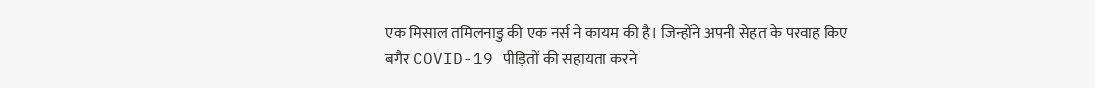एक मिसाल तमिलनाडु की एक नर्स ने कायम की है। जिन्होंने अपनी सेहत के परवाह किए बगैर COVID-19 पीड़ितों की सहायता करने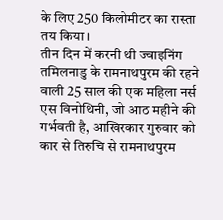के लिए 250 किलोमीटर का रास्ता तय किया।
तीन दिन में करनी थी ज्वाइनिंग
तमिलनाडु के रामनाथपुरम की रहने वाली 25 साल की एक महिला नर्स एस विनोथिनी, जो आठ महीने की गर्भवती है, आखिरकार गुरुवार को कार से तिरुचि से रामनाथपुरम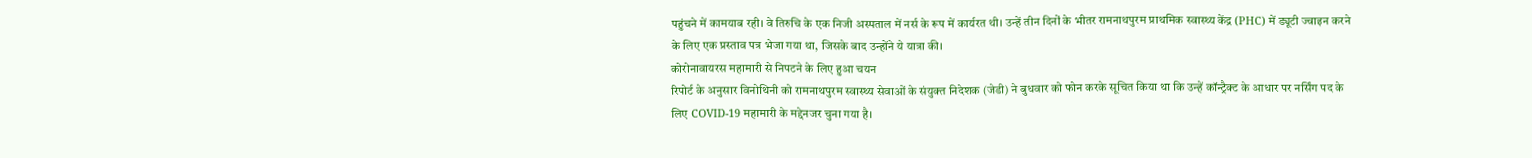पहुंचने में कामयाब रही। वे तिरुचि के एक निजी अस्पताल में नर्स के रूप में कार्यरत थी। उन्हें तीन दिनों के भीतर रामनाथपुरम प्राथमिक स्वास्थ्य केंद्र (PHC) में ड्यूटी ज्वाइन करने के लिए एक प्रस्ताव पत्र भेजा गया था, जिसके बाद उन्होंने ये यात्रा की।
कोरोनावायरस महामारी से निपटने के लिए हुआ चयन
रिपोर्ट के अनुसार विनोथिनी को रामनाथपुरम स्वास्थ्य सेवाओं के संयुक्त निदेशक (जेडी) ने बुधवार को फोन करके सूचित किया था कि उन्हें कॉन्ट्रैक्ट के आधार पर नर्सिंग पद के लिए COVID-19 महामारी के मद्देनजर चुना गया है।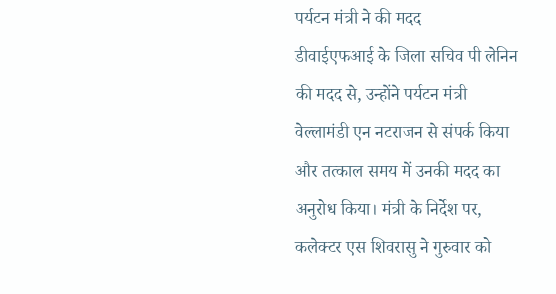पर्यटन मंत्री ने की मदद
डीवाईएफआई के जिला सचिव पी लेनिन की मदद से, उन्होंने पर्यटन मंत्री वेल्लामंडी एन नटराजन से संपर्क किया और तत्काल समय में उनकी मदद का अनुरोध किया। मंत्री के निर्देश पर, कलेक्टर एस शिवरासु ने गुरुवार को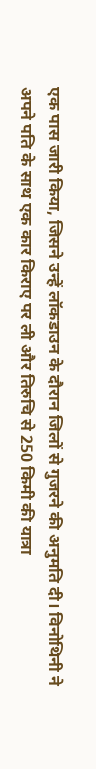एक पास जारी किया, जिसने उन्हें लॉकडाउन के दौरान जिलों से गुजरने की अनुमति दी। विनोथिनी ने अपने पति के साथ एक कार किराए पर ली और तिरुचि से 250 किमी की यात्रा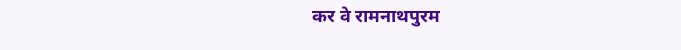कर वे रामनाथपुरम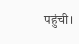पहुंची।